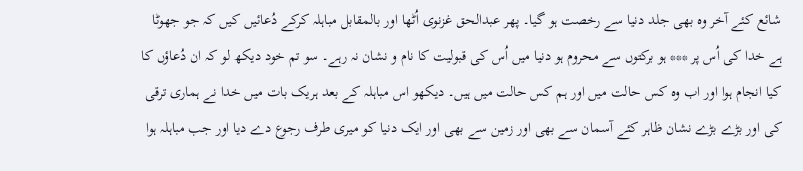شائع کئے آخر وہ بھی جلد دنیا سے رخصت ہو گیا۔ پھر عبدالحق غزنوی اُٹھا اور بالمقابل مباہلہ کرکے دُعائیں کیں کہ جو جھوٹا ہے خدا کی اُس پر *** ہو برکتوں سے محروم ہو دنیا میں اُس کی قبولیت کا نام و نشان نہ رہے۔ سو تم خود دیکھ لو کہ ان دُعاؤں کا کیا انجام ہوا اور اب وہ کس حالت میں اور ہم کس حالت میں ہیں۔ دیکھو اس مباہلہ کے بعد ہریک بات میں خدا نے ہماری ترقی کی اور بڑے بڑے نشان ظاہر کئے آسمان سے بھی اور زمین سے بھی اور ایک دنیا کو میری طرف رجوع دے دیا اور جب مباہلہ ہوا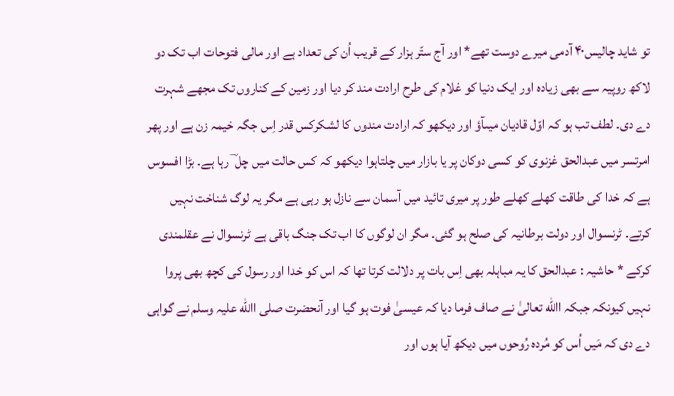تو شاید چالیس۴۰ آدمی میرے دوست تھے* اور آج ستّر ہزار کے قریب اُن کی تعداد ہے اور مالی فتوحات اب تک دو لاکھ روپیہ سے بھی زیادہ اور ایک دنیا کو غلام کی طرح ارادت مند کر دیا اور زمین کے کناروں تک مجھے شہرت دے دی۔ لطف تب ہو کہ اوّل قادیان میںآؤ اور دیکھو کہ ارادت مندوں کا لشکرکس قدر اِس جگہ خیمہ زن ہے اور پھر امرتسر میں عبدالحق غزنوی کو کسی دوکان پر یا بازار میں چلتاہوا دیکھو کہ کس حالت میں چل ؔ رہا ہے۔ بڑا افسوس ہے کہ خدا کی طاقت کھلے کھلے طور پر میری تائید میں آسمان سے نازل ہو رہی ہے مگر یہ لوگ شناخت نہیں کرتے۔ ٹرنسوال اور دولت برطانیہ کی صلح ہو گئی۔ مگر ان لوگوں کا اب تک جنگ باقی ہے ٹرنسوال نے عقلمندی کرکے * حاشیہ : عبدالحق کا یہ مباہلہ بھی اِس بات پر دلالت کرتا تھا کہ اس کو خدا اور رسول کی کچھ بھی پروا نہیں کیونکہ جبکہ االله تعالیٰ نے صاف فرما دیا کہ عیسیٰ فوت ہو گیا اور آنحضرت صلی االله علیہ وسلم نے گواہی دے دی کہ مَیں اُس کو مُردہ رُوحوں میں دیکھ آیا ہوں اور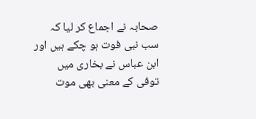صحابہ نے اجماع کر لیا کہ سب نبی فوت ہو چکے ہیں اور ابن عباس نے بخاری میں توفی کے معنی بھی موت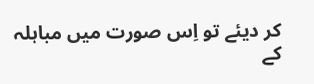کر دیئے تو اِس صورت میں مباہلہ کے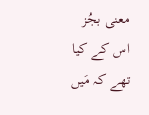معنی بجُز اس کے کیا تھے کہ مَیں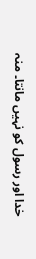خدا اور رسول کو نہیں مانتا۔ منہ